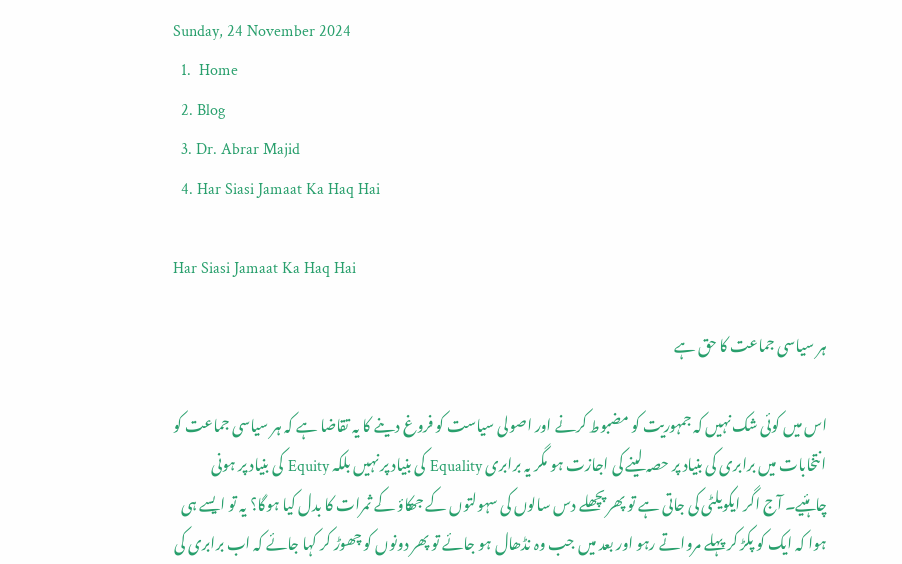Sunday, 24 November 2024
  1.  Home
  2. Blog
  3. Dr. Abrar Majid
  4. Har Siasi Jamaat Ka Haq Hai

Har Siasi Jamaat Ka Haq Hai

ہر سیاسی جماعت کا حق ہے

اس میں کوئی شک نہیں کہ جمہوریت کو مضبوط کرنے اور اصولی سیاست کو فروغ دینے کا یہ تقاضا ہے کہ ہر سیاسی جماعت کو انتخابات میں برابری کی بنیاد پر حصہ لینے کی اجازت ہو مگر یہ برابری Equality کی بنیاد پر نہیں بلکہ Equity کی بنیاد پر ہونی چاہئیے۔ آج اگر ایکویلٹی کی جاتی ہے تو پھر پچھلے دس سالوں کی سہولتوں کے جھکاؤ کے ثمرات کا بدل کیا ہوگا؟ یہ تو ایسے ہی ہوا کہ ایک کو پکڑ کر پہلے مرواتے رہو اور بعد میں جب وہ نڈھال ہو جائے تو پھر دونوں کو چھوڑ کر کہا جائے کہ اب برابری کی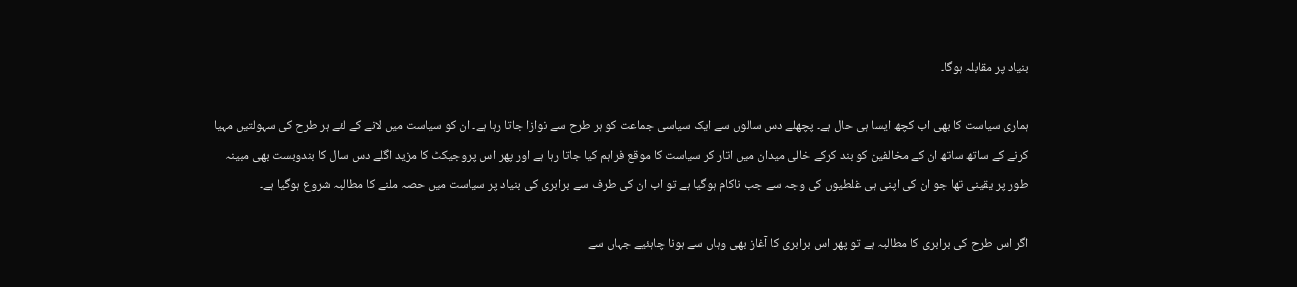بنیاد پر مقابلہ ہوگا۔

ہماری سیاست کا بھی اب کچھ ایسا ہی حال ہے۔ پچھلے دس سالوں سے ایک سیاسی جماعت کو ہر طرح سے نوازا جاتا رہا ہے۔ ان کو سیاست میں لانے کے لئے ہر طرح کی سہولتیں مہیا کرنے کے ساتھ ساتھ ان کے مخالفین کو بند کرکے خالی میدان میں اتار کر سیاست کا موقع فراہم کیا جاتا رہا ہے اور پھر اس پروجیکٹ کا مزید اگلے دس سال کا بندوبست بھی مبینہ طور پر یقینی تھا جو ان کی اپنی ہی غلطیوں کی وجہ سے جب ناکام ہوگیا ہے تو اب ان کی طرف سے برابری کی بنیاد پر سیاست میں حصہ ملنے کا مطالبہ شروع ہوگیا ہے۔

اگر اس طرح کی برابری کا مطالبہ ہے تو پھر اس برابری کا آغاز بھی وہاں سے ہونا چاہئیے جہاں سے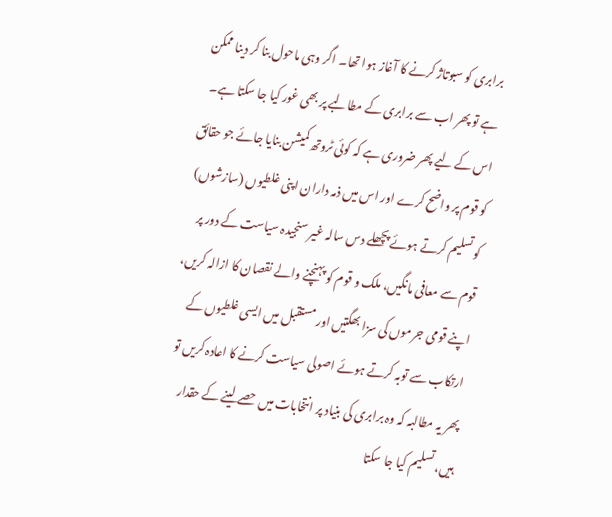برابری کو سبوتاژ کرنے کا آغاز ہوا تھا۔ اگر وہی ماحول بنا کر دینا ممکن ہے تو پھر اب سے برابری کے مطالبے پر بھی غور کیا جا سکتا ہے۔ اس کے لیے پھر ضروری ہے کہ کوئی ٹروتھ کمیشن بنایا جائے جو حقائق کو قوم پر واضح کرے اور اس میں ذمہ داران اپنی غلطیوں (سازشوں) کو تسلیم کرتے ہوئے پچھلے دس سالہ غیر سنجیدہ سیاست کے دور پر قوم سے معافی مانگیں، ملک و قوم کو پہنچنے والے نقصان کا ازالہ کریں، اپنے قومی جرموں کی سزا بھگتیں اور مستقبل میں ایسی غلطیوں کے ارتکاب سے توبہ کرتے ہوئے اصولی سیاست کرنے کا اعادہ کریں تو پھر یہ مطالبہ کہ وہ برابری کی بنیاد پر انتخابات میں حصے لینے کے حقدار ہیں، تسلیم کیا جا سکتا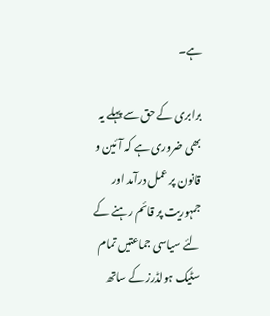ہے۔

برابری کے حق سے پہلے یہ بھی ضروری ہے کہ آئین و قانون پر عمل درآمد اور جمہوریت پر قائم رہنے کے لئے سیاسی جماعتیں تمام سٹیک ہولڈرز کے ساتھ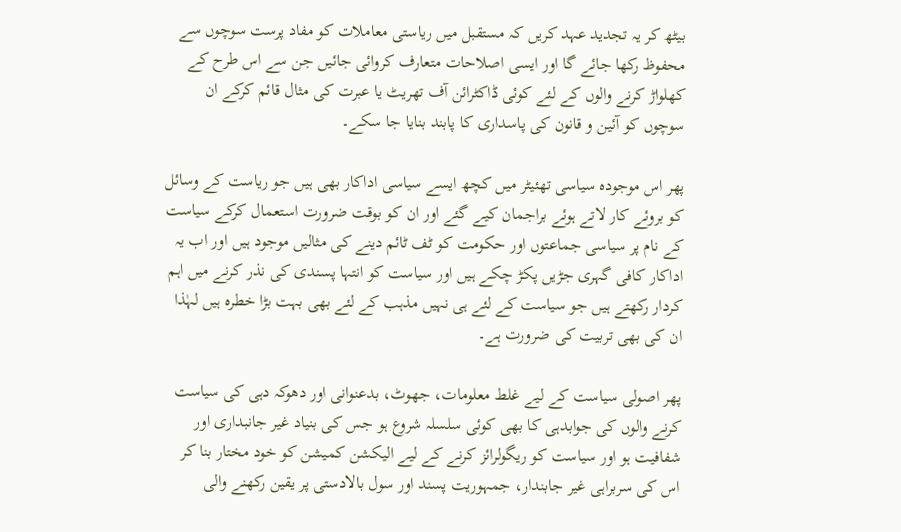بیٹھ کر یہ تجدید عہد کریں کہ مستقبل میں ریاستی معاملات کو مفاد پرست سوچوں سے محفوظ رکھا جائے گا اور ایسی اصلاحات متعارف کروائی جائیں جن سے اس طرح کے کھلواڑ کرنے والوں کے لئے کوئی ڈاکٹرائن آف تھریٹ یا عبرت کی مثال قائم کرکے ان سوچوں کو آئین و قانون کی پاسداری کا پابند بنایا جا سکے۔

پھر اس موجودہ سیاسی تھئیٹر میں کچھ ایسے سیاسی اداکار بھی ہیں جو ریاست کے وسائل کو بروئے کار لاتے ہوئے براجمان کیے گئے اور ان کو بوقت ضرورت استعمال کرکے سیاست کے نام پر سیاسی جماعتوں اور حکومت کو ٹف ٹائم دینے کی مثالیں موجود ہیں اور اب یہ اداکار کافی گہری جڑیں پکڑ چکے ہیں اور سیاست کو انتہا پسندی کی نذر کرنے میں اہم کردار رکھتے ہیں جو سیاست کے لئے ہی نہیں مذہب کے لئے بھی بہت بڑا خطرہ ہیں لہٰذا ان کی بھی تربیت کی ضرورت ہے۔

پھر اصولی سیاست کے لیے غلط معلومات، جھوٹ، بدعنوانی اور دھوکہ دہی کی سیاست کرنے والوں کی جوابدہی کا بھی کوئی سلسلہ شروع ہو جس کی بنیاد غیر جانبداری اور شفافیت ہو اور سیاست کو ریگولرائز کرنے کے لیے الیکشن کمیشن کو خود مختار بنا کر اس کی سربراہی غیر جابندار، جمہوریت پسند اور سول بالادستی پر یقین رکھنے والی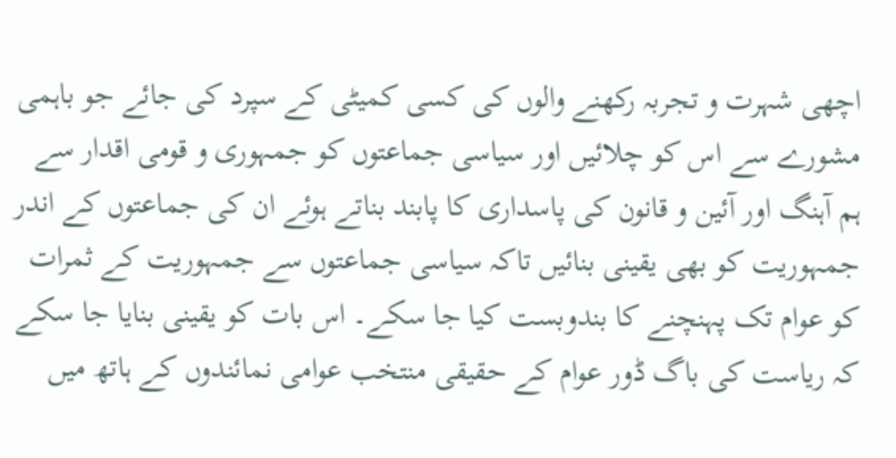اچھی شہرت و تجربہ رکھنے والوں کی کسی کمیٹی کے سپرد کی جائے جو باہمی مشورے سے اس کو چلائیں اور سیاسی جماعتوں کو جمہوری و قومی اقدار سے ہم آہنگ اور آئین و قانون کی پاسداری کا پابند بناتے ہوئے ان کی جماعتوں کے اندر جمہوریت کو بھی یقینی بنائیں تاکہ سیاسی جماعتوں سے جمہوریت کے ثمرات کو عوام تک پہنچنے کا بندوبست کیا جا سکے۔ اس بات کو یقینی بنایا جا سکے کہ ریاست کی باگ ڈور عوام کے حقیقی منتخب عوامی نمائندوں کے ہاتھ میں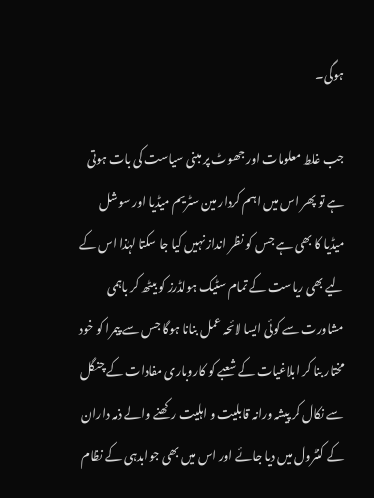ہوگی۔

جب غلط معلومات اور جھوٹ پر مبنی سیاست کی بات ہوتی ہے تو پھر اس میں اہم کردار مین سٹریم میڈیا اور سوشل میڈیا کا بھی ہے جس کو نظر انداز نہیں کیا جا سکتا لہٰذا اس کے لیے بھی ریاست کے تمام سٹیک ہولڈرز کو بیٹھ کر باہمی مشاورت سے کوئی ایسا لائحہ عمل بنانا ہوگا جس سے پیمرا کو خود مختار بنا کر ابلاغیات کے شعبے کو کاروباری مفادات کے چنگل سے نکال کر پیشہ ورانہ قابلیت و اہلیت رکھنے والے ذمہ داران کے کنٹرول میں دیا جائے اور اس میں بھی جوابدہی کے نظام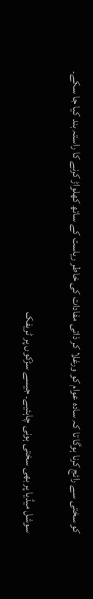کو سختی سے رائج کرنا ہوگا تا کہ سادہ عوام کو ورغلا کر ذاتی مفادات کی خاطر ریاست کے ساتھ کھلواڑ کرنے کا راستہ بند کیا جا سکے۔

سوشل میڈیا پر بھی سختی ہونی چاہئیے۔ جیسے سڑکوں پر ٹریفک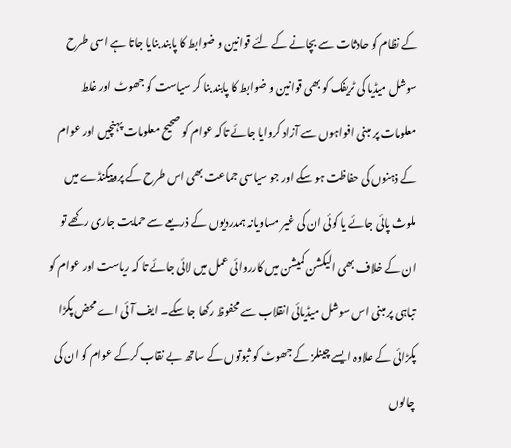کے نظام کو حادثات سے بچانے کے لئے قوانین و ضوابط کا پابند بنایا جاتا ہے اسی طرح سوشل میڈیا کی ٹریفک کو بھی قوانین و ضوابط کا پابند بنا کر سیاست کو جھوٹ اور غلط معلومات پر مبنی افواہوں سے آزاد کروایا جائے تاکہ عوام کو صحیح معلومات پہنچیں اور عوام کے ذہنوں کی حفاظت ہو سکے اور جو سیاسی جماعت بھی اس طرح کے پروپیگنڈے میں ملوث پائی جائے یا کوئی ان کی غیر مساویانہ ہمدردیوں کے ذریعے سے حمایت جاری رکھے تو ان کے خلاف بھی الیکشن کمیشن میں کارروائی عمل میں لائی جائے تا کہ ریاست اور عوام کو تباہی پر مبنی اس سوشل میڈیائی انقلاب سے محفوظ رکھا جا سکے۔ ایف آئی اے محض پکڑا پکڑائی کے علاوہ ایسے چینلز کے جھوٹ کو ثبوتوں کے ساتھ بے نقاب کرکے عوام کو ان کی چالوں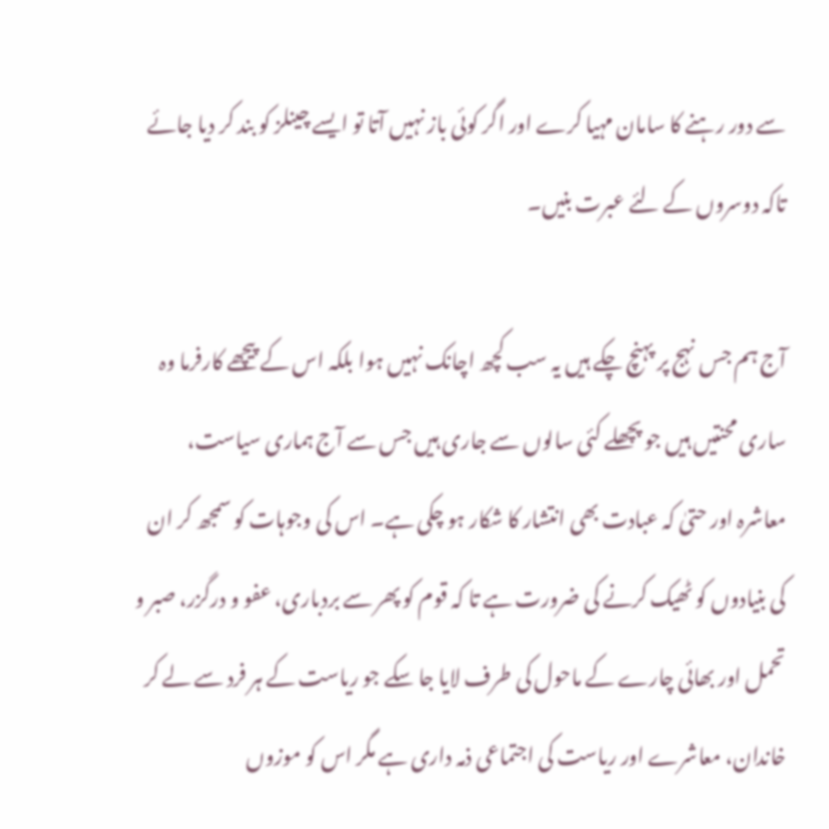سے دور رہنے کا سامان مہیا کرے اور اگر کوئی باز نہیں آتا تو ایسے چینلز کو بند کر دیا جائے تاکہ دوسروں کے لئے عبرت بنیں۔

آج ہم جس نہج پر پہنچ چکے ہیں یہ سب کچھ اچانک نہیں ہوا بلکہ اس کے پیچھے کارفرما وہ ساری محنتیں ہیں جو پچھلے کئی سالوں سے جاری ہیں جس سے آج ہماری سیاست، معاشرہ اور حتیٰ کہ عبادت بھی انتشار کا شکار ہو چکی ہے۔ اس کی وجوہات کو سمجھ کر ان کی بنیادوں کو ٹھیک کرنے کی ضرورت ہے تا کہ قوم کو پھر سے بردباری، عفو و درگزر، صبر و تحمل اور بھائی چارے کے ماحول کی طرف لایا جا سکے جو ریاست کے ہر فرد سے لے کر خاندان، معاشرے اور ریاست کی اجتماعی ذمہ داری ہے مگر اس کو موزوں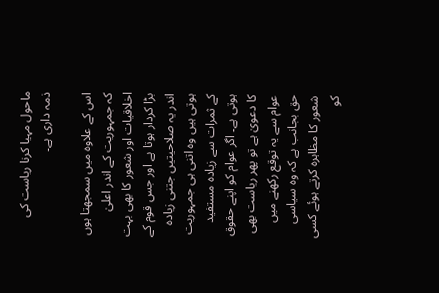ماحول مہیا کرنا ریاست کی ذمہ داری ہے۔

اس کے علاوہ میں سمجھتا ہوں کہ جمہوریت کے اندر اعلیٰ اخلاقیات اور شعور کا بھی بہت بڑا کردار ہوتا ہے اور جس قوم کے اندر یہ صلاحیتیں جتنی زیادہ ہوتی ہیں وہ اتنی ہی جمہوریت کے ثمرات سے زیادہ مستفید ہوتی ہے۔ اگر عوام کو اپنے حقوق کا دعویٰ ہے تو پھر ریاست بھی عوام سے یہ توقع رکھنے میں حق بجانب ہے کہ وہ سیاسی شعور کا مظاہرہ کرتے ہوئے کسی کو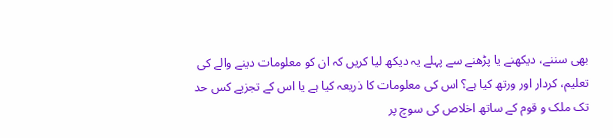بھی سننے، دیکھنے یا پڑھنے سے پہلے یہ دیکھ لیا کریں کہ ان کو معلومات دینے والے کی تعلیم، کردار اور ورتھ کیا ہے؟ اس کی معلومات کا ذریعہ کیا ہے یا اس کے تجزیے کس حد تک ملک و قوم کے ساتھ اخلاص کی سوچ پر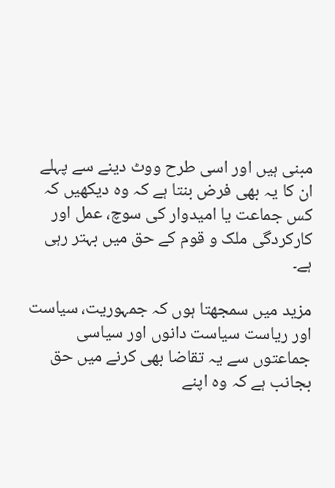مبنی ہیں اور اسی طرح ووٹ دینے سے پہلے ان کا یہ بھی فرض بنتا ہے کہ وہ دیکھیں کہ کس جماعت یا امیدوار کی سوچ، عمل اور کارکردگی ملک و قوم کے حق میں بہتر رہی ہے۔

مزید میں سمجھتا ہوں کہ جمہوریت، سیاست اور ریاست سیاست دانوں اور سیاسی جماعتوں سے یہ تقاضا بھی کرنے میں حق بجانب ہے کہ وہ اپنے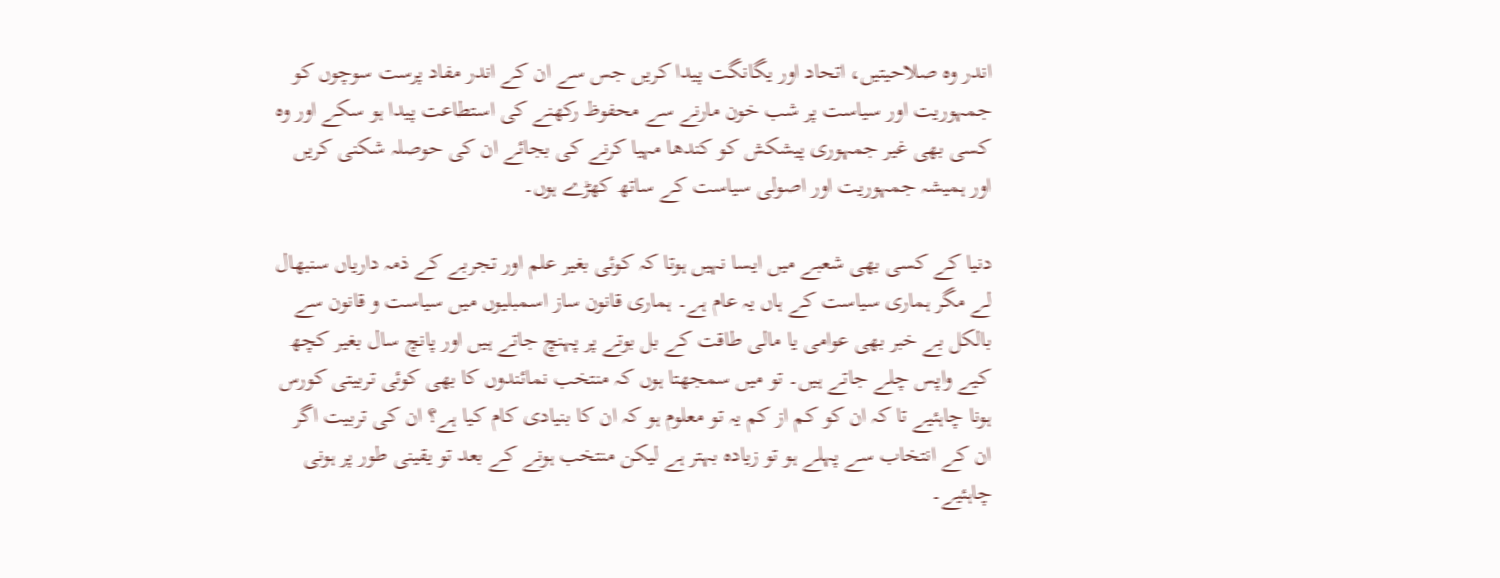اندر وہ صلاحیتیں، اتحاد اور یگانگت پیدا کریں جس سے ان کے اندر مفاد پرست سوچوں کو جمہوریت اور سیاست پر شب خون مارنے سے محفوظ رکھنے کی استطاعت پیدا ہو سکے اور وہ کسی بھی غیر جمہوری پیشکش کو کندھا مہیا کرنے کی بجائے ان کی حوصلہ شکنی کریں اور ہمیشہ جمہوریت اور اصولی سیاست کے ساتھ کھڑے ہوں۔

دنیا کے کسی بھی شعبے میں ایسا نہیں ہوتا کہ کوئی بغیر علم اور تجربے کے ذمہ داریاں سنبھال لے مگر ہماری سیاست کے ہاں یہ عام ہے۔ ہماری قانون ساز اسمبلیوں میں سیاست و قانون سے بالکل بے خبر بھی عوامی یا مالی طاقت کے بل بوتے پر پہنچ جاتے ہیں اور پانچ سال بغیر کچھ کیے واپس چلے جاتے ہیں۔ تو میں سمجھتا ہوں کہ منتخب نمائندوں کا بھی کوئی تربیتی کورس ہونا چاہئیے تا کہ ان کو کم از کم یہ تو معلوم ہو کہ ان کا بنیادی کام کیا ہے؟ ان کی تربیت اگر ان کے انتخاب سے پہلے ہو تو زیادہ بہتر ہے لیکن منتخب ہونے کے بعد تو یقینی طور پر ہونی چاہئیے۔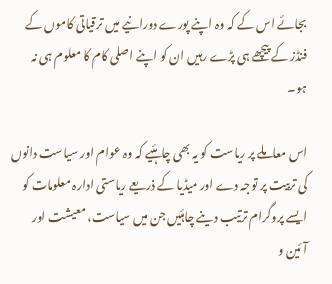بجائے اس کے کہ وہ اپنے پورے دورانیے میں ترقیاتی کاموں کے فنڈز کے پیچھے ہی پڑے رہیں ان کو اپنے اصلی کام کا معلوم ہی نہ ہو۔

اس معاملے پر ریاست کو یہ بھی چاہئیے کہ وہ عوام اور سیاست دانوں کی تربیت پر توجہ دے اور میڈیا کے ذریعے ریاستی ادارہ معلومات کو ایسے پروگرام ترتیب دینے چاہئیں جن میں سیاست، معیشت اور آئین و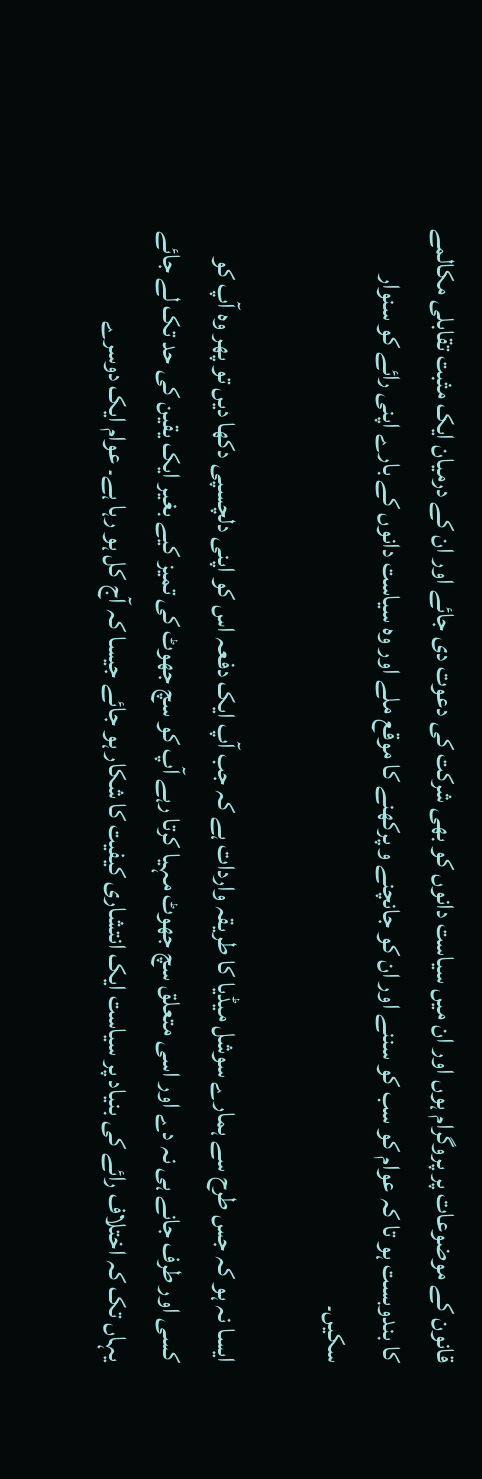قانون کے موضوعات پر پروگرام ہوں اور ان میں سیاست دانوں کو بھی شرکت کی دعوت دی جائے اور ان کے درمیان ایک مثبت تقابلی مکالمے کا بندوبست ہو تا کہ عوام کو سب کو سننے اور ان کو جانچنے و پرکھنے کا موقع ملے اور وہ سیاست دانوں کے بارے اپنی رائے کو سنوار سکیں۔

ایسا نہ ہو کہ جس طرح سے ہمارے سوشل میڈیا کا طریقہ واردات ہے کہ جب آپ ایک دفعہ اس کو اپنی دلچسپی دکھا دیں تو پھر وہ آپ کو کسی اور طرف جانے ہی نہ دے اور اسی متعلق سچ جھوٹ مہیا کرتا رہے آپ کو سچ جھوٹ کی تمیز کیے بغیر ایک یقین کی حد تک لے جائے یہاں تک کہ اختلاف رائے کی بنیاد پر سیاست ایک انتشاری کیفیت کا شکار ہو جائے جیسا کہ آج کل ہو رہا ہے۔ عوام ایک دوسرے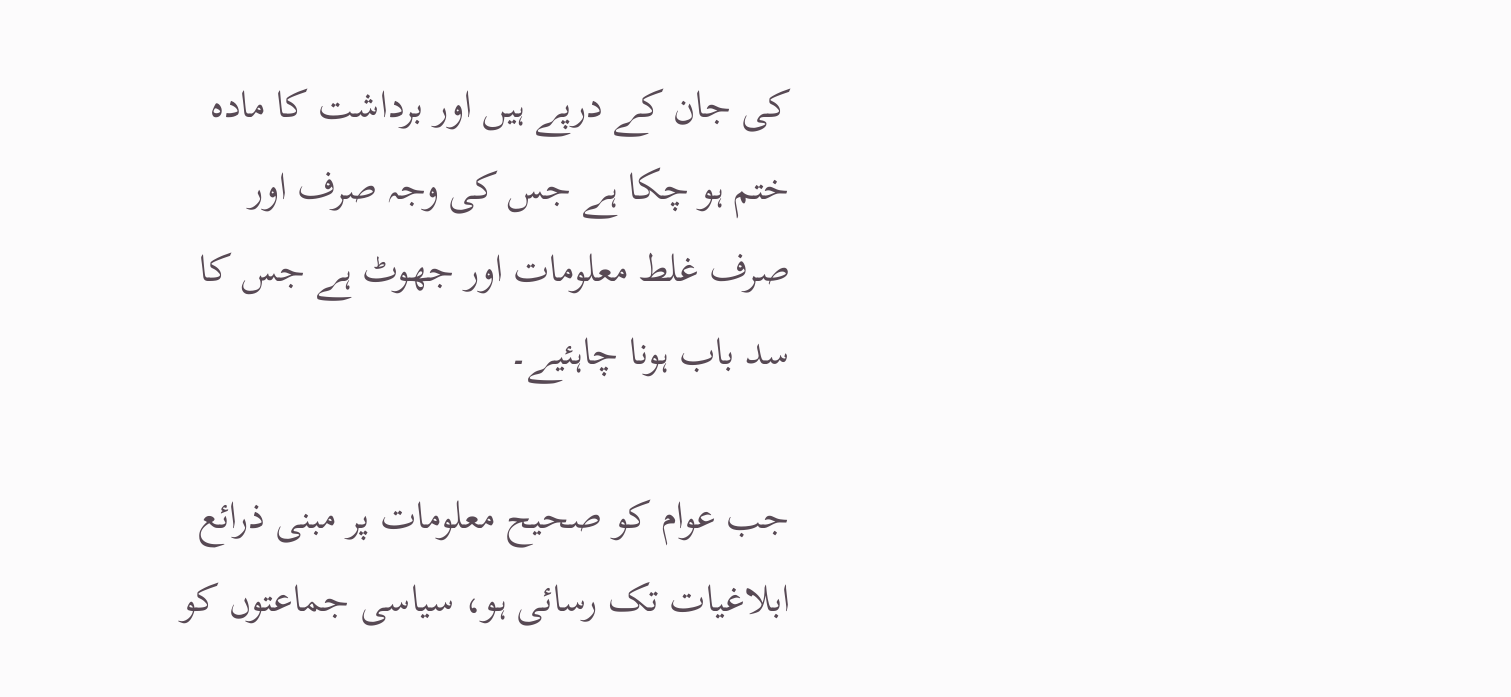کی جان کے درپے ہیں اور برداشت کا مادہ ختم ہو چکا ہے جس کی وجہ صرف اور صرف غلط معلومات اور جھوٹ ہے جس کا سد باب ہونا چاہئیے۔

جب عوام کو صحیح معلومات پر مبنی ذرائع ابلاغیات تک رسائی ہو، سیاسی جماعتوں کو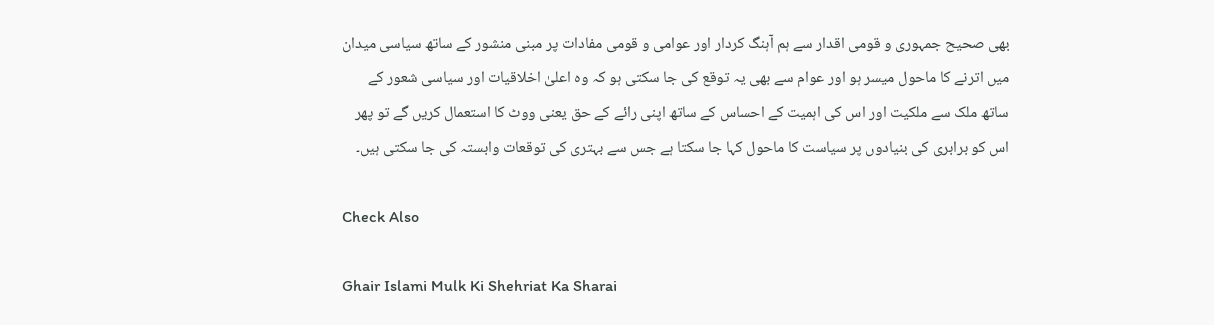بھی صحیح جمہوری و قومی اقدار سے ہم آہنگ کردار اور عوامی و قومی مفادات پر مبنی منشور کے ساتھ سیاسی میدان میں اترنے کا ماحول میسر ہو اور عوام سے بھی یہ توقع کی جا سکتی ہو کہ وہ اعلیٰ اخلاقیات اور سیاسی شعور کے ساتھ ملک سے ملکیت اور اس کی اہمیت کے احساس کے ساتھ اپنی رائے کے حق یعنی ووٹ کا استعمال کریں گے تو پھر اس کو برابری کی بنیادوں پر سیاست کا ماحول کہا جا سکتا ہے جس سے بہتری کی توقعات وابستہ کی جا سکتی ہیں۔

Check Also

Ghair Islami Mulk Ki Shehriat Ka Sharai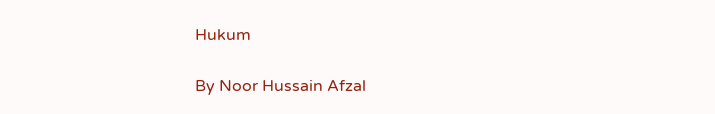Hukum

By Noor Hussain Afzal